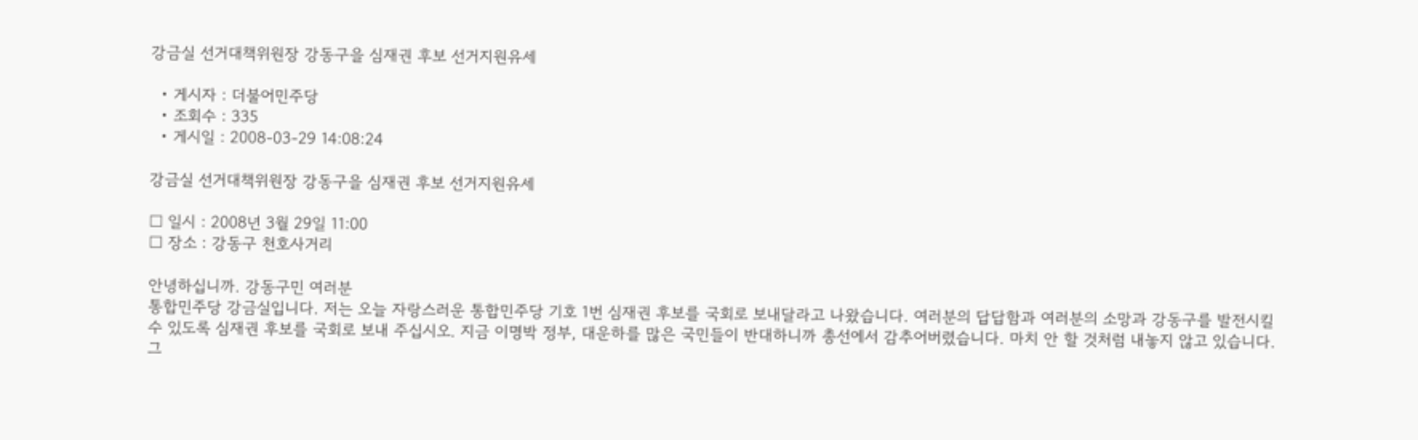강금실 선거대책위원장 강동구을 심재권 후보 선거지원유세

  • 게시자 : 더불어민주당
  • 조회수 : 335
  • 게시일 : 2008-03-29 14:08:24

강금실 선거대책위원장 강동구을 심재권 후보 선거지원유세

□ 일시 : 2008년 3월 29일 11:00
□ 장소 : 강동구 천호사거리

안녕하십니까. 강동구민 여러분
통합민주당 강금실입니다. 저는 오늘 자랑스러운 통합민주당 기호 1번 심재권 후보를 국회로 보내달라고 나왔습니다. 여러분의 답답함과 여러분의 소망과 강동구를 발전시킬 수 있도록 심재권 후보를 국회로 보내 주십시오. 지금 이명박 정부, 대운하를 많은 국민들이 반대하니까 총선에서 감추어버렸습니다. 마치 안 할 것처럼 내놓지 않고 있습니다. 그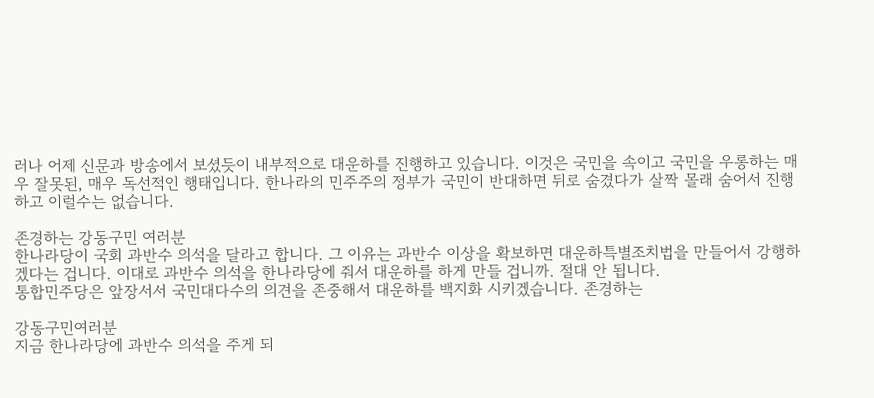러나 어제 신문과 방송에서 보셨듯이 내부적으로 대운하를 진행하고 있습니다. 이것은 국민을 속이고 국민을 우롱하는 매우 잘못된, 매우 독선적인 행태입니다. 한나라의 민주주의 정부가 국민이 반대하면 뒤로 숨겼다가 살짝 몰래 숨어서 진행하고 이럴수는 없습니다.

존경하는 강동구민 여러분
한나라당이 국회 과반수 의석을 달라고 합니다. 그 이유는 과반수 이상을 확보하면 대운하특별조치법을 만들어서 강행하겠다는 겁니다. 이대로 과반수 의석을 한나라당에 줘서 대운하를 하게 만들 겁니까. 절대 안 됩니다.
통합민주당은 앞장서서 국민대다수의 의견을 존중해서 대운하를 백지화 시키겠습니다. 존경하는

강동구민여러분
지금 한나라당에 과반수 의석을 주게 되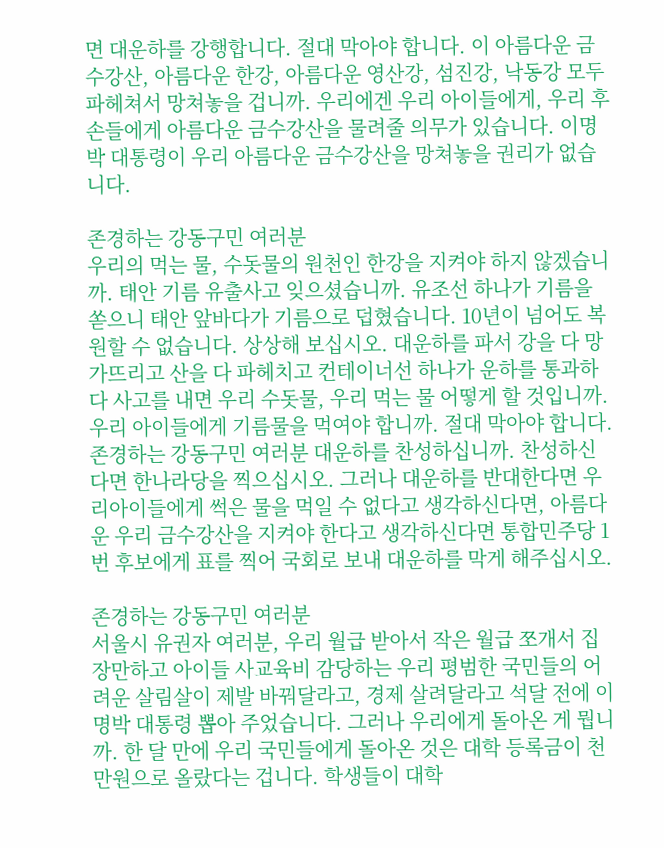면 대운하를 강행합니다. 절대 막아야 합니다. 이 아름다운 금수강산, 아름다운 한강, 아름다운 영산강, 섬진강, 낙동강 모두 파헤쳐서 망쳐놓을 겁니까. 우리에겐 우리 아이들에게, 우리 후손들에게 아름다운 금수강산을 물려줄 의무가 있습니다. 이명박 대통령이 우리 아름다운 금수강산을 망쳐놓을 권리가 없습니다.

존경하는 강동구민 여러분
우리의 먹는 물, 수돗물의 원천인 한강을 지켜야 하지 않겠습니까. 태안 기름 유출사고 잊으셨습니까. 유조선 하나가 기름을 쏟으니 태안 앞바다가 기름으로 덥혔습니다. 10년이 넘어도 복원할 수 없습니다. 상상해 보십시오. 대운하를 파서 강을 다 망가뜨리고 산을 다 파헤치고 컨테이너선 하나가 운하를 통과하다 사고를 내면 우리 수돗물, 우리 먹는 물 어떻게 할 것입니까. 우리 아이들에게 기름물을 먹여야 합니까. 절대 막아야 합니다. 존경하는 강동구민 여러분 대운하를 찬성하십니까. 찬성하신다면 한나라당을 찍으십시오. 그러나 대운하를 반대한다면 우리아이들에게 썩은 물을 먹일 수 없다고 생각하신다면, 아름다운 우리 금수강산을 지켜야 한다고 생각하신다면 통합민주당 1번 후보에게 표를 찍어 국회로 보내 대운하를 막게 해주십시오.

존경하는 강동구민 여러분
서울시 유권자 여러분, 우리 월급 받아서 작은 월급 쪼개서 집장만하고 아이들 사교육비 감당하는 우리 평범한 국민들의 어려운 살림살이 제발 바꿔달라고, 경제 살려달라고 석달 전에 이명박 대통령 뽑아 주었습니다. 그러나 우리에게 돌아온 게 뭡니까. 한 달 만에 우리 국민들에게 돌아온 것은 대학 등록금이 천만원으로 올랐다는 겁니다. 학생들이 대학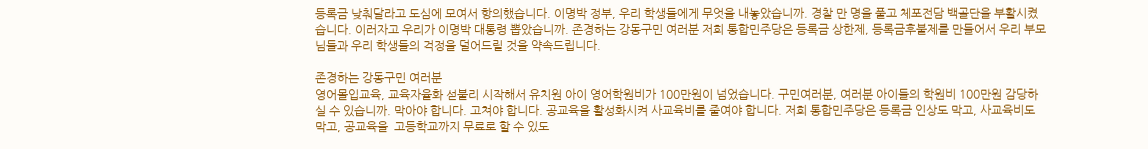등록금 낮춰달라고 도심에 모여서 항의했습니다. 이명박 정부, 우리 학생들에게 무엇을 내놓았습니까. 경찰 만 명을 풀고 체포전담 백골단을 부활시켰습니다. 이러자고 우리가 이명박 대통령 뽑았습니까. 존경하는 강동구민 여러분 저희 통합민주당은 등록금 상한제, 등록금후불제를 만들어서 우리 부모님들과 우리 학생들의 걱정을 덜어드릴 것을 약속드립니다.

존경하는 강동구민 여러분
영어몰입교육, 교육자율화 섣불리 시작해서 유치원 아이 영어학원비가 100만원이 넘었습니다. 구민여러분, 여러분 아이들의 학원비 100만원 감당하실 수 있습니까. 막아야 합니다. 고쳐야 합니다. 공교육을 활성화시켜 사교육비를 줄여야 합니다. 저희 통합민주당은 등록금 인상도 막고, 사교육비도 막고, 공교육을  고등학교까지 무료로 할 수 있도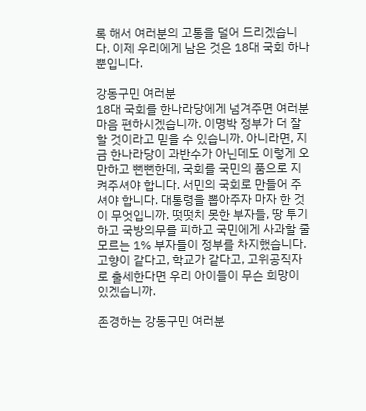록 해서 여러분의 고통을 덜어 드리겠습니다. 이제 우리에게 남은 것은 18대 국회 하나뿐입니다.

강동구민 여러분
18대 국회를 한나라당에게 넘겨주면 여러분 마음 편하시겠습니까. 이명박 정부가 더 잘할 것이라고 믿을 수 있습니까. 아니라면, 지금 한나라당이 과반수가 아닌데도 이렇게 오만하고 뻔뻔한데, 국회를 국민의 품으로 지켜주셔야 합니다. 서민의 국회로 만들어 주셔야 합니다. 대통령을 뽑아주자 마자 한 것이 무엇입니까. 떳떳치 못한 부자들, 땅 투기하고 국방의무를 피하고 국민에게 사과할 줄 모르는 1% 부자들이 정부를 차지했습니다. 고향이 같다고, 학교가 같다고, 고위공직자로 출세한다면 우리 아이들이 무슨 희망이 있겠습니까.

존경하는 강동구민 여러분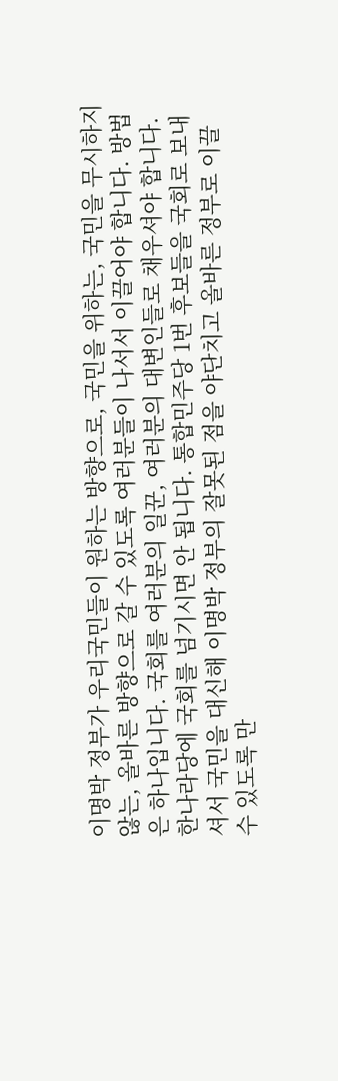이명박 정부가 우리국민들이 원하는 방향으로, 국민을 위하는, 국민을 무시하지 않는, 올바른 방향으로 갈 수 있도록 여러분들이 나서서 이끌어야 합니다. 방법은 하나입니다. 국회를 여러분의 일꾼, 여러분의 대변인들로 채우셔야 합니다. 한나라당에 국회를 넘기시면 안 됩니다. 통합민주당 1번 후보들을 국회로 보내셔서 국민을 대신해 이명박 정부의 잘못된 점을 야단치고 올바른 정부로 이끌 수 있도록 만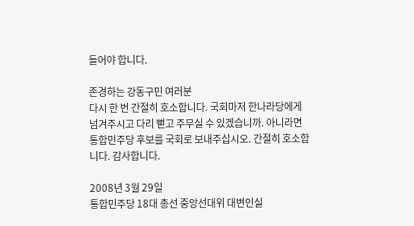들어야 합니다.

존경하는 강동구민 여러분
다시 한 번 간절히 호소합니다. 국회마저 한나라당에게 넘겨주시고 다리 뻗고 주무실 수 있겠습니까. 아니라면 통합민주당 후보를 국회로 보내주십시오. 간절히 호소합니다. 감사합니다.

2008년 3월 29일
통합민주당 18대 총선 중앙선대위 대변인실